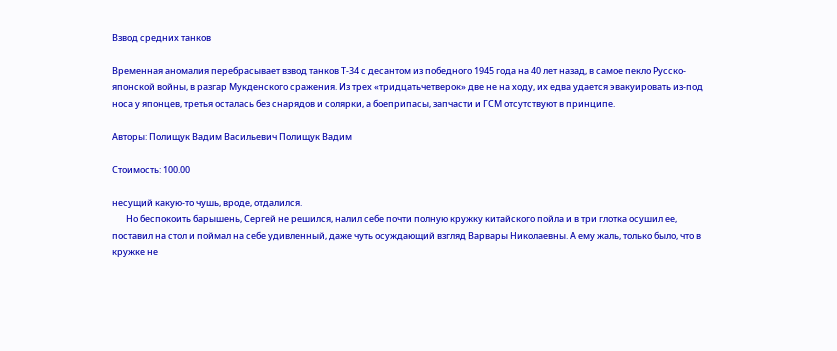Взвод средних танков

Временная аномалия перебрасывает взвод танков Т-34 с десантом из победного 1945 года на 40 лет назад, в самое пекло Русско-японской войны, в разгар Мукденского сражения. Из трех «тридцатьчетверок» две не на ходу, их едва удается эвакуировать из-под носа у японцев, третья осталась без снарядов и солярки, а боеприпасы, запчасти и ГСМ отсутствуют в принципе.

Авторы: Полищук Вадим Васильевич Полищук Вадим

Стоимость: 100.00

несущий какую-то чушь, вроде, отдалился.
       Но беспокоить барышень, Сергей не решился, налил себе почти полную кружку китайского пойла и в три глотка осушил ее, поставил на стол и поймал на себе удивленный, даже чуть осуждающий взгляд Варвары Николаевны. А ему жаль, только было, что в кружке не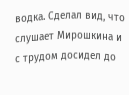водка. Сделал вид, что слушает Мирошкина и с трудом досидел до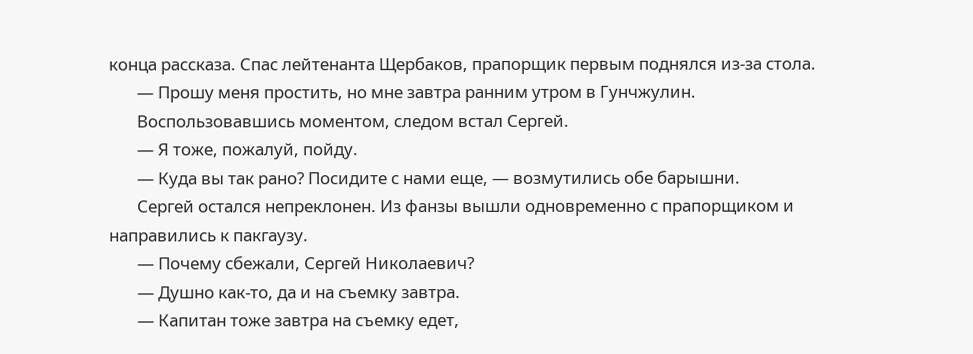конца рассказа. Спас лейтенанта Щербаков, прапорщик первым поднялся из-за стола.
       — Прошу меня простить, но мне завтра ранним утром в Гунчжулин.
       Воспользовавшись моментом, следом встал Сергей.
       — Я тоже, пожалуй, пойду.
       — Куда вы так рано? Посидите с нами еще, — возмутились обе барышни.
       Сергей остался непреклонен. Из фанзы вышли одновременно с прапорщиком и направились к пакгаузу.
       — Почему сбежали, Сергей Николаевич?
       — Душно как-то, да и на съемку завтра.
       — Капитан тоже завтра на съемку едет,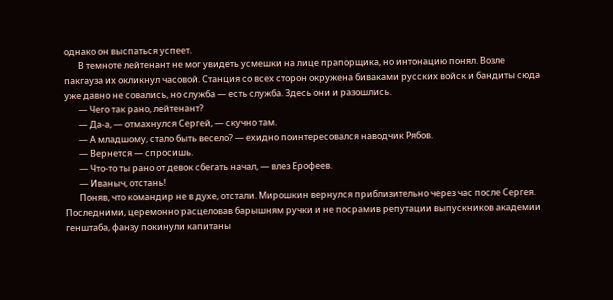однако он выспаться успеет.
       В темноте лейтенант не мог увидеть усмешки на лице прапорщика, но интонацию понял. Возле пакгауза их окликнул часовой. Станция со всех сторон окружена биваками русских войск и бандиты сюда уже давно не совались, но служба — есть служба. Здесь они и разошлись.
       — Чего так рано, лейтенант?
       — Да-а, — отмахнулся Сергей, — скучно там.
       — А младшому, стало быть весело? — ехидно поинтересовался наводчик Рябов.
       — Вернется — спросишь.
       — Что-то ты рано от девок сбегать начал, — влез Ерофеев.
       — Иваныч, отстань!
       Поняв, что командир не в духе, отстали. Мирошкин вернулся приблизительно через час после Сергея. Последними, церемонно расцеловав барышням ручки и не посрамив репутации выпускников академии генштаба, фанзу покинули капитаны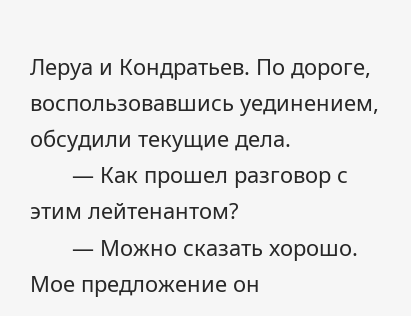Леруа и Кондратьев. По дороге, воспользовавшись уединением, обсудили текущие дела.
       — Как прошел разговор с этим лейтенантом?
       — Можно сказать хорошо. Мое предложение он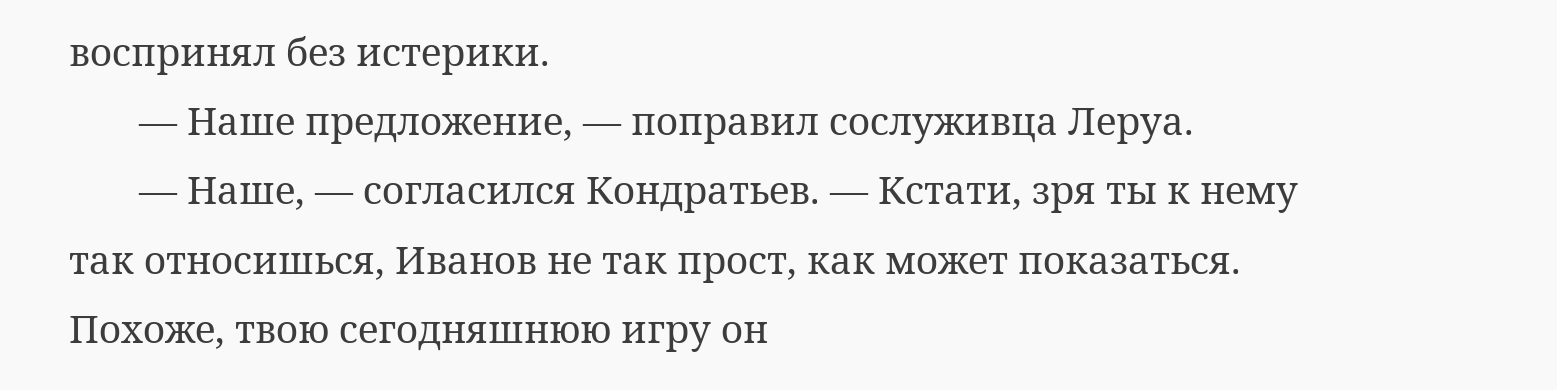воспринял без истерики.
       — Наше предложение, — поправил сослуживца Леруа.
       — Наше, — согласился Кондратьев. — Кстати, зря ты к нему так относишься, Иванов не так прост, как может показаться. Похоже, твою сегодняшнюю игру он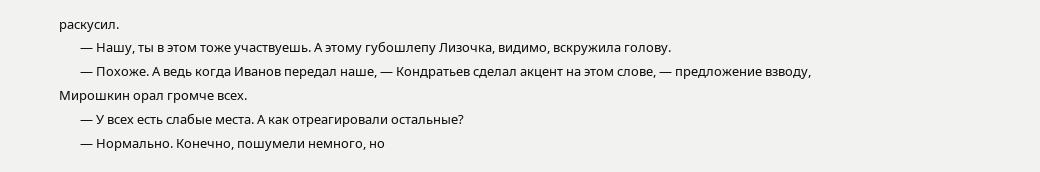раскусил.
       — Нашу, ты в этом тоже участвуешь. А этому губошлепу Лизочка, видимо, вскружила голову.
       — Похоже. А ведь когда Иванов передал наше, — Кондратьев сделал акцент на этом слове, — предложение взводу, Мирошкин орал громче всех.
       — У всех есть слабые места. А как отреагировали остальные?
       — Нормально. Конечно, пошумели немного, но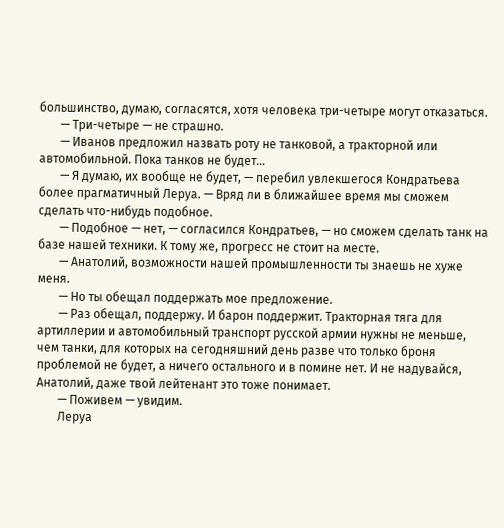большинство, думаю, согласятся, хотя человека три-четыре могут отказаться.
       — Три-четыре — не страшно.
       — Иванов предложил назвать роту не танковой, а тракторной или автомобильной. Пока танков не будет…
       — Я думаю, их вообще не будет, — перебил увлекшегося Кондратьева более прагматичный Леруа. — Вряд ли в ближайшее время мы сможем сделать что-нибудь подобное.
       — Подобное — нет, — согласился Кондратьев, — но сможем сделать танк на базе нашей техники. К тому же, прогресс не стоит на месте.
       — Анатолий, возможности нашей промышленности ты знаешь не хуже меня.
       — Но ты обещал поддержать мое предложение.
       — Раз обещал, поддержу. И барон поддержит. Тракторная тяга для артиллерии и автомобильный транспорт русской армии нужны не меньше, чем танки, для которых на сегодняшний день разве что только броня проблемой не будет, а ничего остального и в помине нет. И не надувайся, Анатолий, даже твой лейтенант это тоже понимает.
       — Поживем — увидим.
       Леруа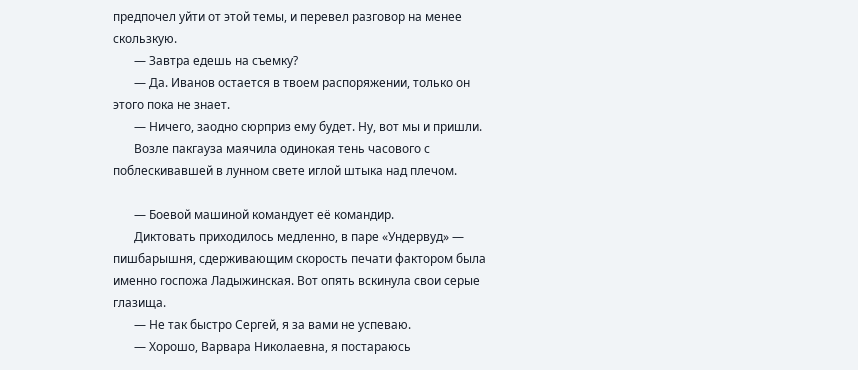предпочел уйти от этой темы, и перевел разговор на менее скользкую.
       — Завтра едешь на съемку?
       — Да. Иванов остается в твоем распоряжении, только он этого пока не знает.
       — Ничего, заодно сюрприз ему будет. Ну, вот мы и пришли.
       Возле пакгауза маячила одинокая тень часового с поблескивавшей в лунном свете иглой штыка над плечом.

       — Боевой машиной командует её командир.
       Диктовать приходилось медленно, в паре «Ундервуд» — пишбарышня, сдерживающим скорость печати фактором была именно госпожа Ладыжинская. Вот опять вскинула свои серые глазища.
       — Не так быстро Сергей, я за вами не успеваю.
       — Хорошо, Варвара Николаевна, я постараюсь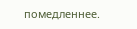помедленнее.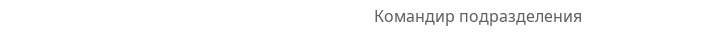Командир подразделения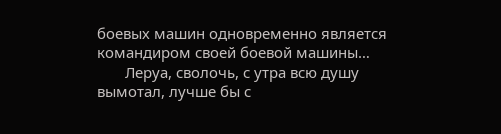боевых машин одновременно является командиром своей боевой машины…
       Леруа, сволочь, с утра всю душу вымотал, лучше бы с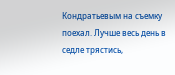Кондратьевым на съемку поехал. Лучше весь день в седле трястись,